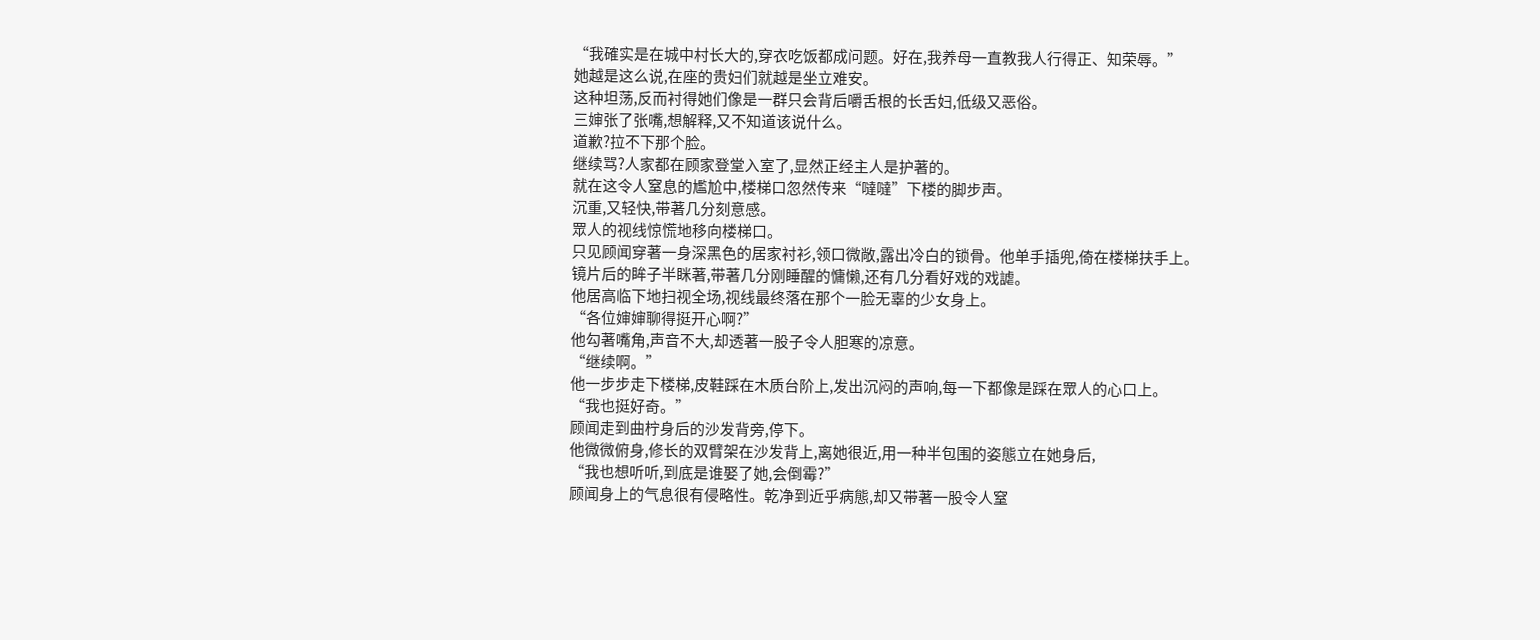“我確实是在城中村长大的,穿衣吃饭都成问题。好在,我养母一直教我人行得正、知荣辱。”
她越是这么说,在座的贵妇们就越是坐立难安。
这种坦荡,反而衬得她们像是一群只会背后嚼舌根的长舌妇,低级又恶俗。
三婶张了张嘴,想解释,又不知道该说什么。
道歉?拉不下那个脸。
继续骂?人家都在顾家登堂入室了,显然正经主人是护著的。
就在这令人窒息的尷尬中,楼梯口忽然传来“噠噠”下楼的脚步声。
沉重,又轻快,带著几分刻意感。
眾人的视线惊慌地移向楼梯口。
只见顾闻穿著一身深黑色的居家衬衫,领口微敞,露出冷白的锁骨。他单手插兜,倚在楼梯扶手上。
镜片后的眸子半眯著,带著几分刚睡醒的慵懒,还有几分看好戏的戏謔。
他居高临下地扫视全场,视线最终落在那个一脸无辜的少女身上。
“各位婶婶聊得挺开心啊?”
他勾著嘴角,声音不大,却透著一股子令人胆寒的凉意。
“继续啊。”
他一步步走下楼梯,皮鞋踩在木质台阶上,发出沉闷的声响,每一下都像是踩在眾人的心口上。
“我也挺好奇。”
顾闻走到曲柠身后的沙发背旁,停下。
他微微俯身,修长的双臂架在沙发背上,离她很近,用一种半包围的姿態立在她身后,
“我也想听听,到底是谁娶了她,会倒霉?”
顾闻身上的气息很有侵略性。乾净到近乎病態,却又带著一股令人窒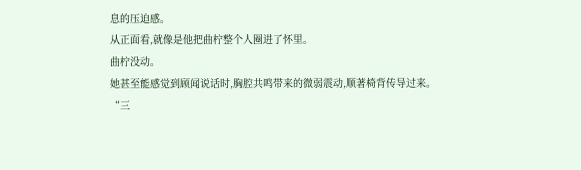息的压迫感。
从正面看,就像是他把曲柠整个人圈进了怀里。
曲柠没动。
她甚至能感觉到顾闻说话时,胸腔共鸣带来的微弱震动,顺著椅背传导过来。
“三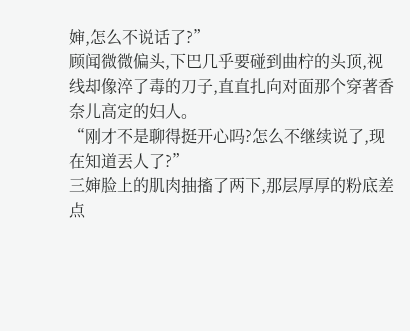婶,怎么不说话了?”
顾闻微微偏头,下巴几乎要碰到曲柠的头顶,视线却像淬了毒的刀子,直直扎向对面那个穿著香奈儿高定的妇人。
“刚才不是聊得挺开心吗?怎么不继续说了,现在知道丟人了?”
三婶脸上的肌肉抽搐了两下,那层厚厚的粉底差点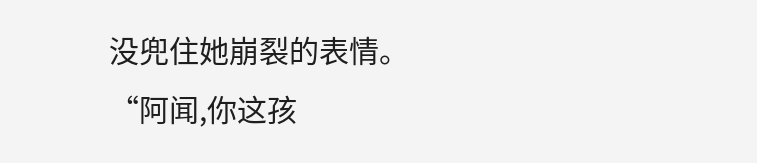没兜住她崩裂的表情。
“阿闻,你这孩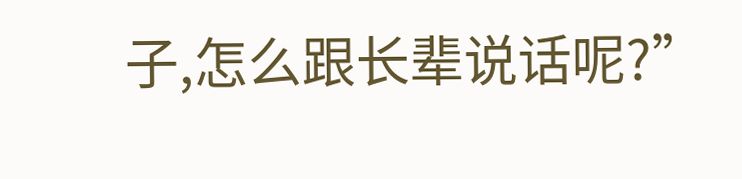子,怎么跟长辈说话呢?”